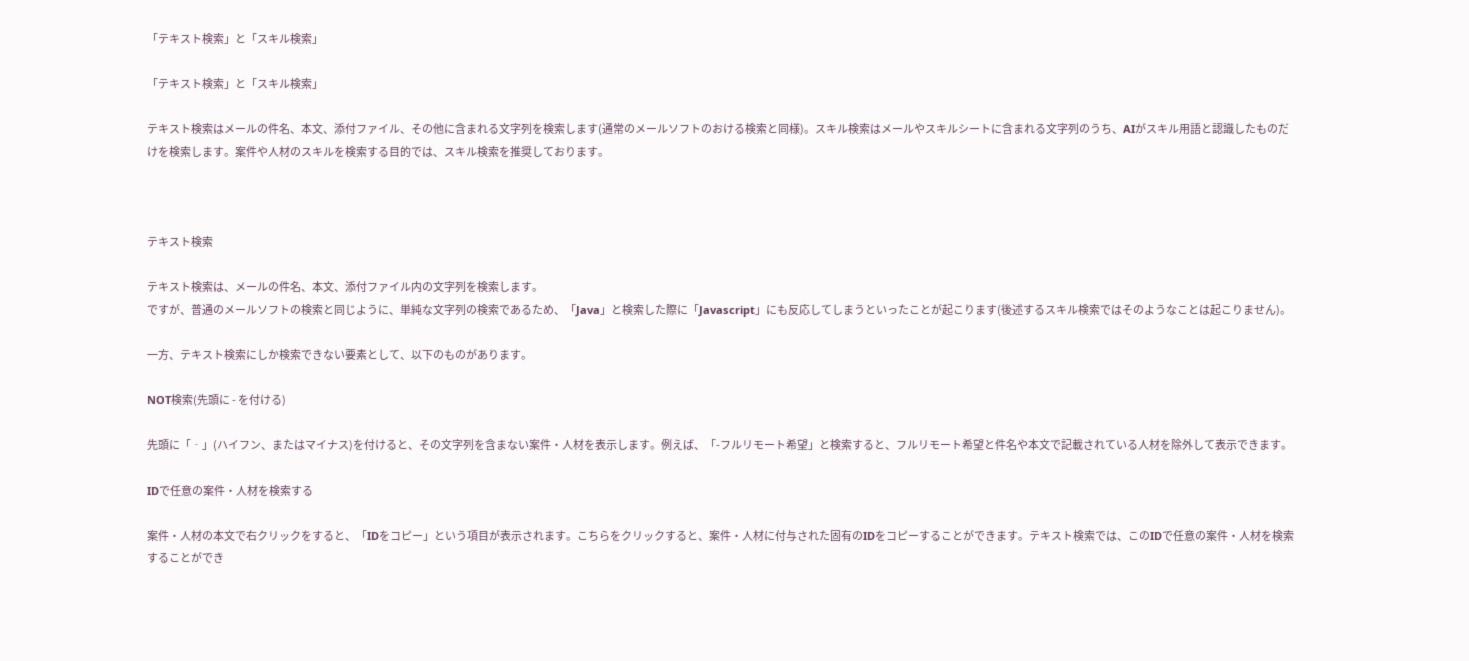「テキスト検索」と「スキル検索」

「テキスト検索」と「スキル検索」

テキスト検索はメールの件名、本文、添付ファイル、その他に含まれる文字列を検索します(通常のメールソフトのおける検索と同様)。スキル検索はメールやスキルシートに含まれる文字列のうち、AIがスキル用語と認識したものだけを検索します。案件や人材のスキルを検索する目的では、スキル検索を推奨しております。



テキスト検索

テキスト検索は、メールの件名、本文、添付ファイル内の文字列を検索します。
ですが、普通のメールソフトの検索と同じように、単純な文字列の検索であるため、「Java」と検索した際に「Javascript」にも反応してしまうといったことが起こります(後述するスキル検索ではそのようなことは起こりません)。

一方、テキスト検索にしか検索できない要素として、以下のものがあります。

NOT検索(先頭に - を付ける)

先頭に「‐」(ハイフン、またはマイナス)を付けると、その文字列を含まない案件・人材を表示します。例えば、「-フルリモート希望」と検索すると、フルリモート希望と件名や本文で記載されている人材を除外して表示できます。

IDで任意の案件・人材を検索する

案件・人材の本文で右クリックをすると、「IDをコピー」という項目が表示されます。こちらをクリックすると、案件・人材に付与された固有のIDをコピーすることができます。テキスト検索では、このIDで任意の案件・人材を検索することができ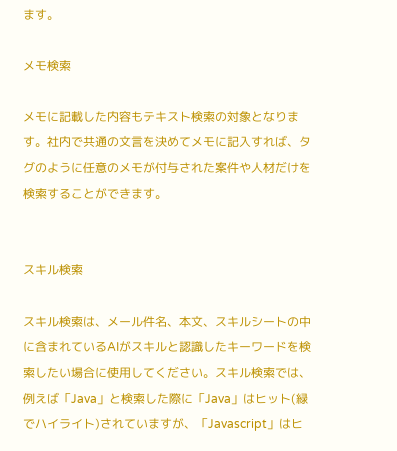ます。

メモ検索

メモに記載した内容もテキスト検索の対象となります。社内で共通の文言を決めてメモに記入すれば、タグのように任意のメモが付与された案件や人材だけを検索することができます。


スキル検索

スキル検索は、メール件名、本文、スキルシートの中に含まれているAIがスキルと認識したキーワードを検索したい場合に使用してください。スキル検索では、例えば「Java」と検索した際に「Java」はヒット(緑でハイライト)されていますが、「Javascript」はヒ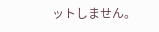ットしません。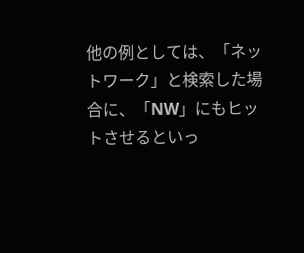他の例としては、「ネットワーク」と検索した場合に、「NW」にもヒットさせるといっ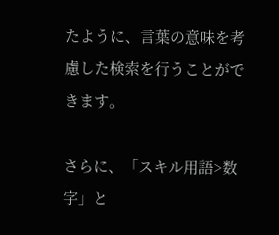たように、言葉の意味を考慮した検索を行うことができます。

さらに、「スキル用語>数字」と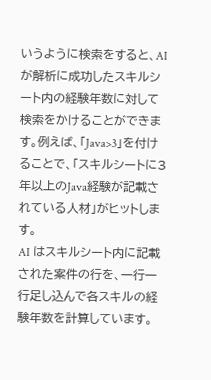いうように検索をすると、AI が解析に成功したスキルシート内の経験年数に対して検索をかけることができます。例えば、「Java>3」を付けることで、「スキルシートに3年以上のJava経験が記載されている人材」がヒットします。
AI はスキルシート内に記載された案件の行を、一行一行足し込んで各スキルの経験年数を計算しています。